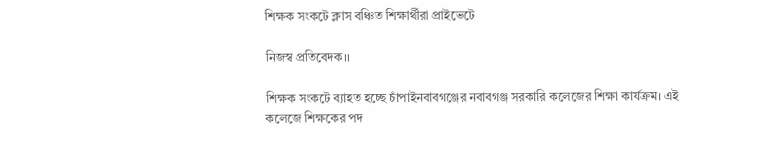শিক্ষক সংকটে ক্লাস বঞ্চিত শিক্ষার্থীরা প্রাইভেটে

নিজস্ব প্রতিবেদক।।

শিক্ষক সংকটে ব্যাহত হচ্ছে চাঁপাইনবাবগঞ্জের নবাবগঞ্জ সরকারি কলেজের শিক্ষা কার্যক্রম। এই কলেজে শিক্ষকের পদ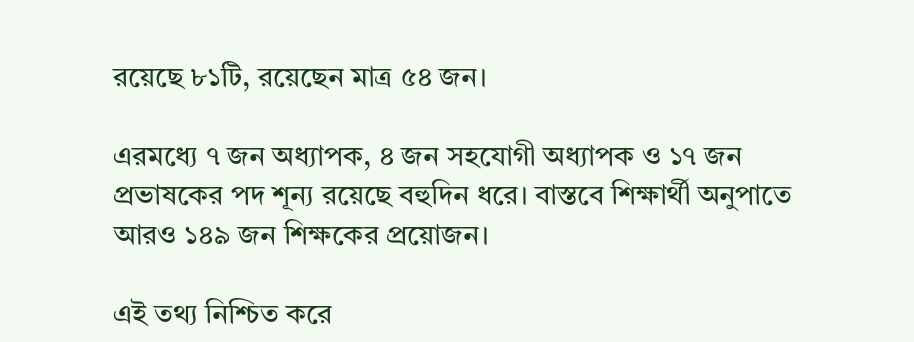রয়েছে ৮১টি, রয়েছেন মাত্র ৫৪ জন।

এরমধ্যে ৭ জন অধ্যাপক, ৪ জন সহযোগী অধ্যাপক ও ১৭ জন প্রভাষকের পদ শূন্য রয়েছে বহুদিন ধরে। বাস্তবে শিক্ষার্থী অনুপাতে আরও ১৪৯ জন শিক্ষকের প্রয়োজন।

এই তথ্য নিশ্চিত করে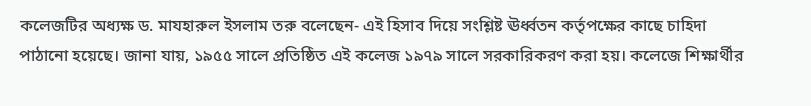কলেজটির অধ্যক্ষ ড. মাযহারুল ইসলাম তরু বলেছেন- এই হিসাব দিয়ে সংশ্লিষ্ট ঊর্ধ্বতন কর্তৃপক্ষের কাছে চাহিদা পাঠানো হয়েছে। জানা যায়, ১৯৫৫ সালে প্রতিষ্ঠিত এই কলেজ ১৯৭৯ সালে সরকারিকরণ করা হয়। কলেজে শিক্ষার্থীর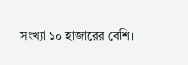সংখ্যা ১০ হাজারের বেশি।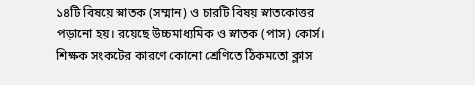১৪টি বিষয়ে স্নাতক (সম্মান) ও চারটি বিষয় স্নাতকোত্তর পড়ানো হয়। রয়েছে উচ্চমাধ্যমিক ও স্নাতক (পাস) কোর্স। শিক্ষক সংকটের কারণে কোনো শ্রেণিতে ঠিকমতো ক্লাস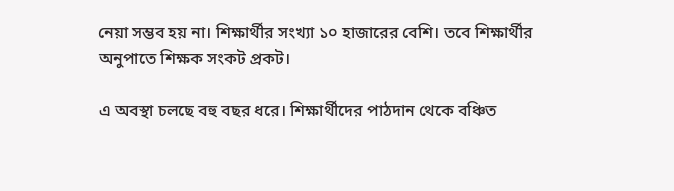নেয়া সম্ভব হয় না। শিক্ষার্থীর সংখ্যা ১০ হাজারের বেশি। তবে শিক্ষার্থীর অনুপাতে শিক্ষক সংকট প্রকট।

এ অবস্থা চলছে বহু বছর ধরে। শিক্ষার্থীদের পাঠদান থেকে বঞ্চিত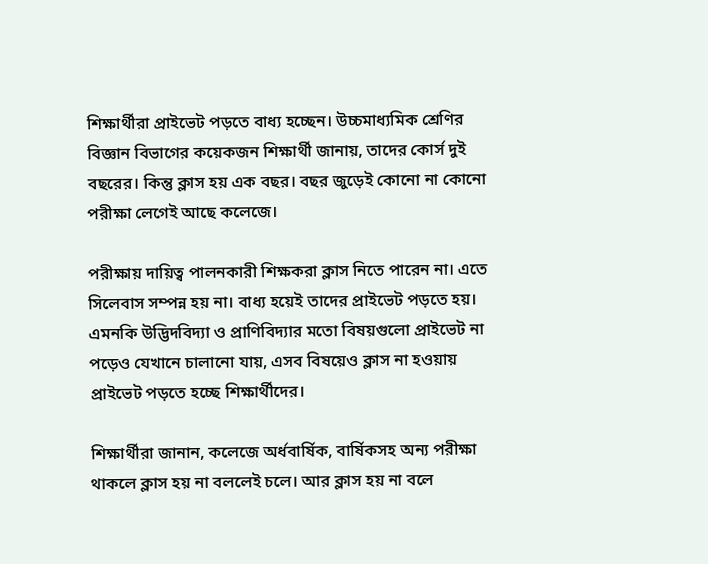শিক্ষার্থীরা প্রাইভেট পড়তে বাধ্য হচ্ছেন। উচ্চমাধ্যমিক শ্রেণির বিজ্ঞান বিভাগের কয়েকজন শিক্ষার্থী জানায়, তাদের কোর্স দুই বছরের। কিন্তু ক্লাস হয় এক বছর। বছর জুড়েই কোনো না কোনো পরীক্ষা লেগেই আছে কলেজে।

পরীক্ষায় দায়িত্ব পালনকারী শিক্ষকরা ক্লাস নিতে পারেন না। এতে সিলেবাস সম্পন্ন হয় না। বাধ্য হয়েই তাদের প্রাইভেট পড়তে হয়। এমনকি উদ্ভিদবিদ্যা ও প্রাণিবিদ্যার মতো বিষয়গুলো প্রাইভেট না পড়েও যেখানে চালানো যায়, এসব বিষয়েও ক্লাস না হওয়ায় প্রাইভেট পড়তে হচ্ছে শিক্ষার্থীদের।

শিক্ষার্থীরা জানান, কলেজে অর্ধবার্ষিক, বার্ষিকসহ অন্য পরীক্ষা থাকলে ক্লাস হয় না বললেই চলে। আর ক্লাস হয় না বলে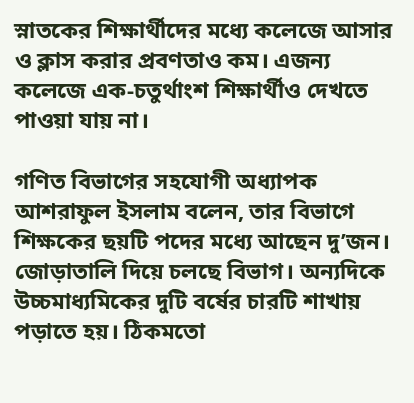স্নাতকের শিক্ষার্থীদের মধ্যে কলেজে আসার ও ক্লাস করার প্রবণতাও কম। এজন্য কলেজে এক-চতুর্থাংশ শিক্ষার্থীও দেখতে পাওয়া যায় না।

গণিত বিভাগের সহযোগী অধ্যাপক আশরাফুল ইসলাম বলেন, তার বিভাগে শিক্ষকের ছয়টি পদের মধ্যে আছেন দু’জন। জোড়াতালি দিয়ে চলছে বিভাগ। অন্যদিকে উচ্চমাধ্যমিকের দুটি বর্ষের চারটি শাখায় পড়াতে হয়। ঠিকমতো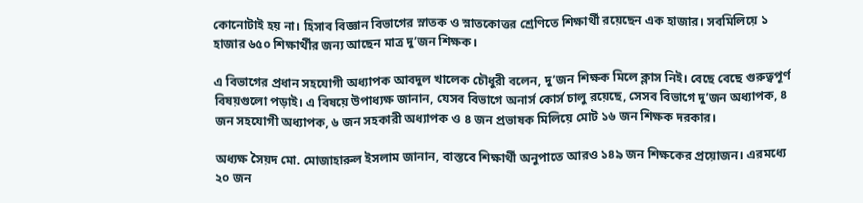কোনোটাই হয় না। হিসাব বিজ্ঞান বিভাগের স্নাতক ও স্নাতকোত্তর শ্রেণিতে শিক্ষার্থী রয়েছেন এক হাজার। সবমিলিয়ে ১ হাজার ৬৫০ শিক্ষার্থীর জন্য আছেন মাত্র দু’জন শিক্ষক।

এ বিভাগের প্রধান সহযোগী অধ্যাপক আবদুল খালেক চৌধুরী বলেন, দু’জন শিক্ষক মিলে ক্লাস নিই। বেছে বেছে গুরুত্বপূর্ণ বিষয়গুলো পড়াই। এ বিষয়ে উপাধ্যক্ষ জানান, যেসব বিভাগে অনার্স কোর্স চালু রয়েছে, সেসব বিভাগে দু’জন অধ্যাপক, ৪ জন সহযোগী অধ্যাপক, ৬ জন সহকারী অধ্যাপক ও ৪ জন প্রভাষক মিলিয়ে মোট ১৬ জন শিক্ষক দরকার।

অধ্যক্ষ সৈয়দ মো. মোজাহারুল ইসলাম জানান, বাস্তবে শিক্ষার্থী অনুপাতে আরও ১৪৯ জন শিক্ষকের প্রয়োজন। এরমধ্যে ২০ জন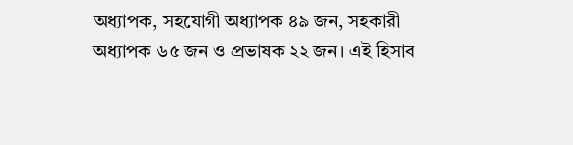অধ্যাপক, সহযোগী অধ্যাপক ৪৯ জন, সহকারী অধ্যাপক ৬৫ জন ও প্রভাষক ২২ জন। এই হিসাব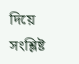দিয়ে সংশ্লিষ্ট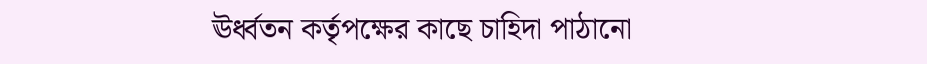ঊর্ধ্বতন কর্তৃপক্ষের কাছে চাহিদা পাঠানো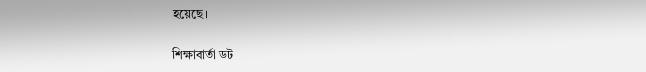হয়েছে।

শিক্ষাবার্তা ডট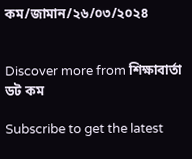কম/জামান/২৬/০৩/২০২৪


Discover more from শিক্ষাবার্তা ডট কম

Subscribe to get the latest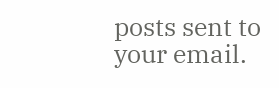posts sent to your email.